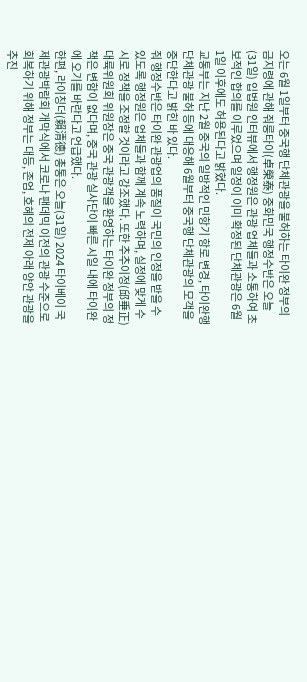오는 6월 1일부터 중국행 단체관광을 불허하는 타이완 정부의 금지령에 관해 줘룽타이(卓榮泰) 중화민국 행정수반은 오늘(31일) 입법원 인터뷰에서 행정원은 관광 업체들과 소통하여 초보적인 합의를 이루었으며 일정이 이미 확정된 단체관광은 6월 1일 이후에도 허용된다고 밝혔다.
교통부는 지난 2월 중국의 일방적인 민항기 항로 변경, 타이완행 단체관광 불허 등에 대응해 6월부터 중국행 단체관광의 모객을 중단한다고 밝힌 바 있다.
줘 행정수반은 타이완 관광업의 품질이 국민의 인정을 받을 수 있도록 행정원은 업체들과 함께 계속 노력하며, 실정에 맞게 수시로 정책을 조정할 것이라고 강조했다. 또한 추추이정(邱垂正) 대륙위원회 위원장은 중국 관광객을 환영하는 타이완 정부의 정책은 변함이 없다며, 중국 관광 실사단이 빠른 시일 내에 타이완에 오기를 바란다고 언급했다.
한편, 라이칭더(賴清德) 총통은 오늘(31일) 2024 타이베이 국제관광박람회 개막식에서 코로나 팬데믹 이전의 관광 수준으로 회복하기 위해 정부는 대등, 존엄, 호혜의 전제 아래 양안 관광을 추진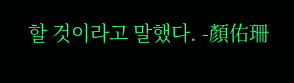할 것이라고 말했다. -顏佑珊